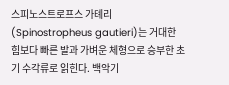스피노스트로프스 가톄리(Spinostropheus gautieri)는 거대한 힘보다 빠른 발과 가벼운 체형으로 승부한 초기 수각류로 읽힌다. 백악기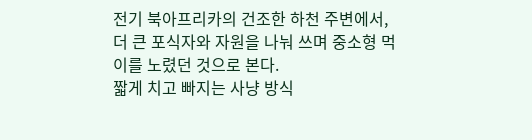전기 북아프리카의 건조한 하천 주변에서, 더 큰 포식자와 자원을 나눠 쓰며 중소형 먹이를 노렸던 것으로 본다.
짧게 치고 빠지는 사냥 방식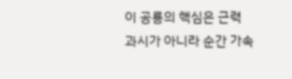이 공룡의 핵심은 근력 과시가 아니라 순간 가속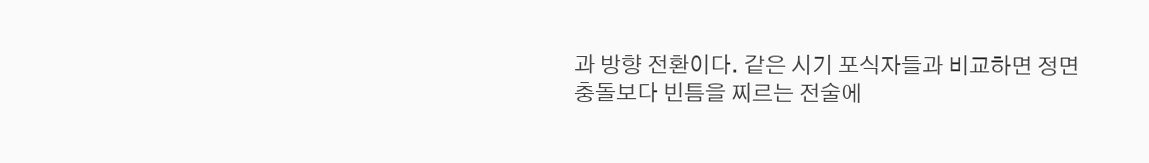과 방향 전환이다. 같은 시기 포식자들과 비교하면 정면 충돌보다 빈틈을 찌르는 전술에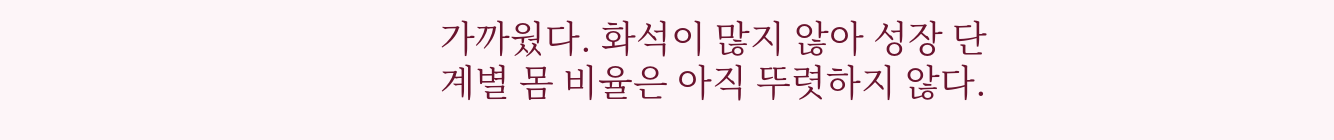가까웠다. 화석이 많지 않아 성장 단계별 몸 비율은 아직 뚜렷하지 않다.